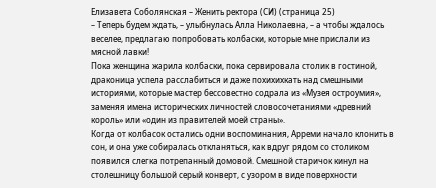Елизавета Соболянская – Женить ректора (СИ) (страница 25)
– Теперь будем ждать, – улыбнулась Алла Николаевна, – а чтобы ждалось веселее, предлагаю попробовать колбаски, которые мне прислали из мясной лавки!
Пока женщина жарила колбаски, пока сервировала столик в гостиной, драконица успела расслабиться и даже похихихкать над смешными историями, которые мастер бессовестно содрала из «Музея остроумия», заменяя имена исторических личностей словосочетаниями «древний король» или «один из правителей моей страны».
Когда от колбасок остались одни воспоминания, Арреми начало клонить в сон, и она уже собиралась откланяться, как вдруг рядом со столиком появился слегка потрепанный домовой. Смешной старичок кинул на столешницу большой серый конверт, с узором в виде поверхности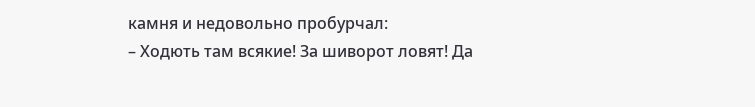камня и недовольно пробурчал:
– Ходють там всякие! За шиворот ловят! Да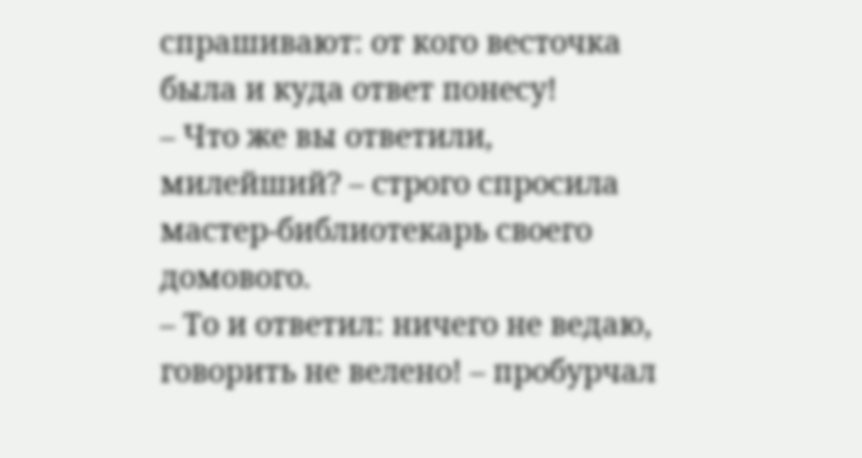спрашивают: от кого весточка была и куда ответ понесу!
– Что же вы ответили, милейший? – строго спросила мастер-библиотекарь своего домового.
– То и ответил: ничего не ведаю, говорить не велено! – пробурчал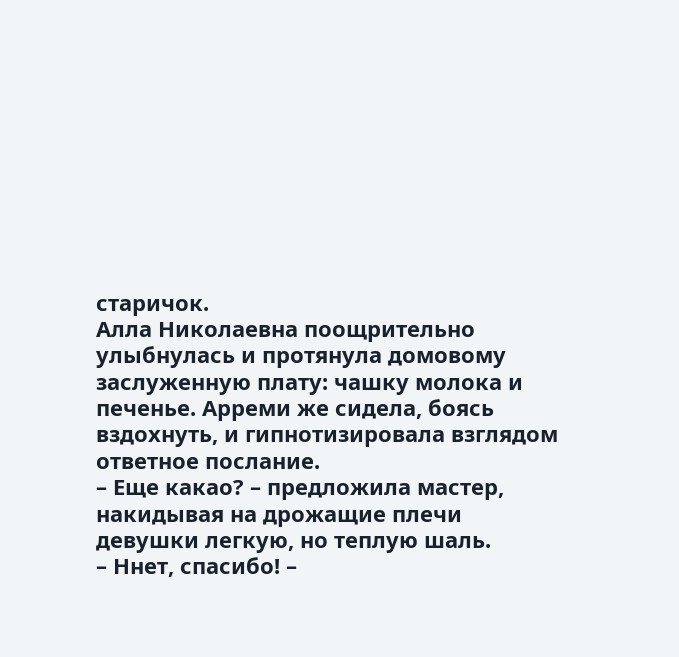старичок.
Алла Николаевна поощрительно улыбнулась и протянула домовому заслуженную плату: чашку молока и печенье. Арреми же сидела, боясь вздохнуть, и гипнотизировала взглядом ответное послание.
– Еще какао? – предложила мастер, накидывая на дрожащие плечи девушки легкую, но теплую шаль.
– Ннет, спасибо! –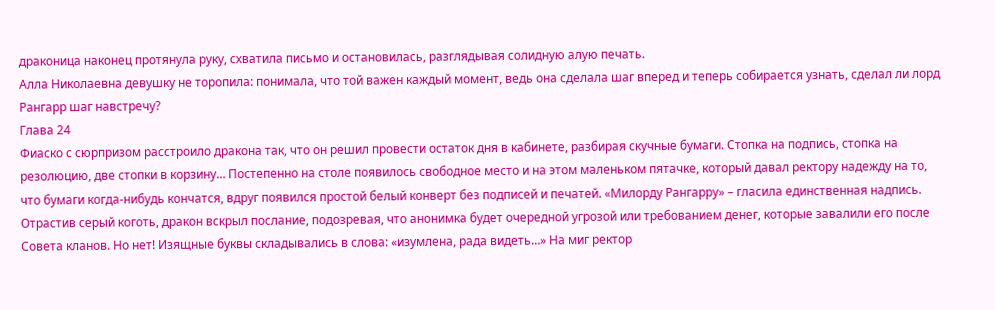драконица наконец протянула руку, схватила письмо и остановилась, разглядывая солидную алую печать.
Алла Николаевна девушку не торопила: понимала, что той важен каждый момент, ведь она сделала шаг вперед и теперь собирается узнать, сделал ли лорд Рангарр шаг навстречу?
Глава 24
Фиаско с сюрпризом расстроило дракона так, что он решил провести остаток дня в кабинете, разбирая скучные бумаги. Стопка на подпись, стопка на резолюцию, две стопки в корзину… Постепенно на столе появилось свободное место и на этом маленьком пятачке, который давал ректору надежду на то, что бумаги когда-нибудь кончатся, вдруг появился простой белый конверт без подписей и печатей. «Милорду Рангарру» – гласила единственная надпись.
Отрастив серый коготь, дракон вскрыл послание, подозревая, что анонимка будет очередной угрозой или требованием денег, которые завалили его после Совета кланов. Но нет! Изящные буквы складывались в слова: «изумлена, рада видеть…» На миг ректор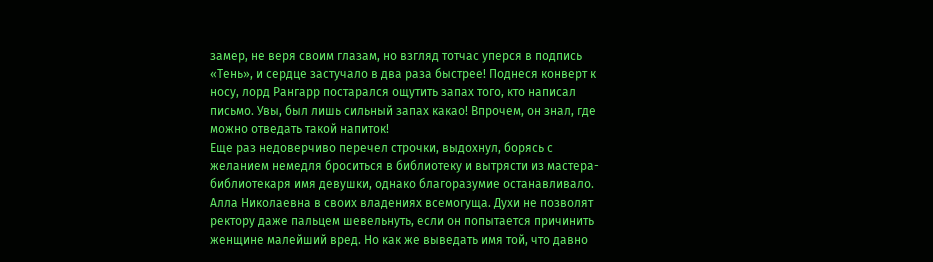замер, не веря своим глазам, но взгляд тотчас уперся в подпись «Тень», и сердце застучало в два раза быстрее! Поднеся конверт к носу, лорд Рангарр постарался ощутить запах того, кто написал письмо. Увы, был лишь сильный запах какао! Впрочем, он знал, где можно отведать такой напиток!
Еще раз недоверчиво перечел строчки, выдохнул, борясь с желанием немедля броситься в библиотеку и вытрясти из мастера-библиотекаря имя девушки, однако благоразумие останавливало. Алла Николаевна в своих владениях всемогуща. Духи не позволят ректору даже пальцем шевельнуть, если он попытается причинить женщине малейший вред. Но как же выведать имя той, что давно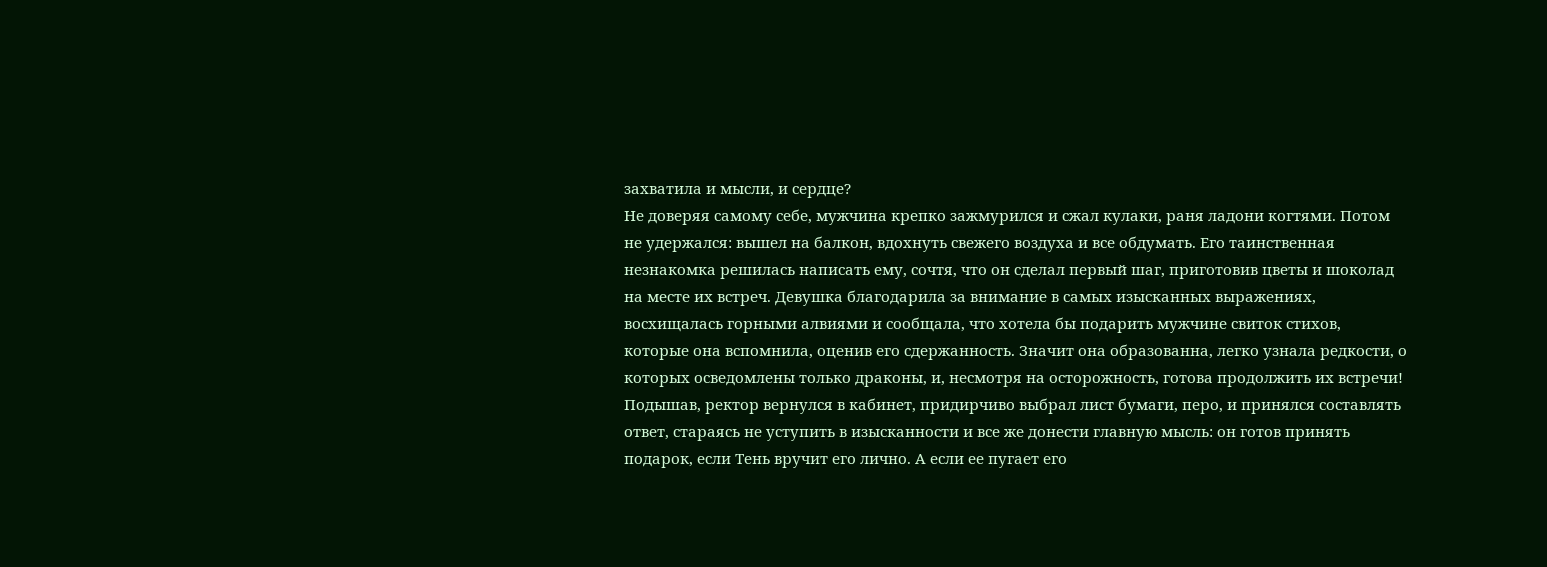захватила и мысли, и сердце?
Не доверяя самому себе, мужчина крепко зажмурился и сжал кулаки, раня ладони когтями. Потом не удержался: вышел на балкон, вдохнуть свежего воздуха и все обдумать. Его таинственная незнакомка решилась написать ему, сочтя, что он сделал первый шаг, приготовив цветы и шоколад на месте их встреч. Девушка благодарила за внимание в самых изысканных выражениях, восхищалась горными алвиями и сообщала, что хотела бы подарить мужчине свиток стихов, которые она вспомнила, оценив его сдержанность. Значит она образованна, легко узнала редкости, о которых осведомлены только драконы, и, несмотря на осторожность, готова продолжить их встречи!
Подышав, ректор вернулся в кабинет, придирчиво выбрал лист бумаги, перо, и принялся составлять ответ, стараясь не уступить в изысканности и все же донести главную мысль: он готов принять подарок, если Тень вручит его лично. А если ее пугает его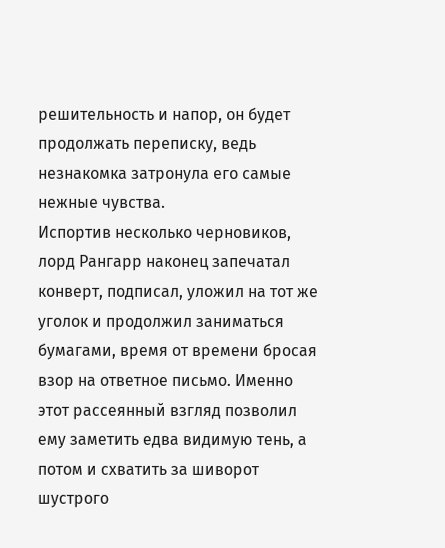решительность и напор, он будет продолжать переписку, ведь незнакомка затронула его самые нежные чувства.
Испортив несколько черновиков, лорд Рангарр наконец запечатал конверт, подписал, уложил на тот же уголок и продолжил заниматься бумагами, время от времени бросая взор на ответное письмо. Именно этот рассеянный взгляд позволил ему заметить едва видимую тень, а потом и схватить за шиворот шустрого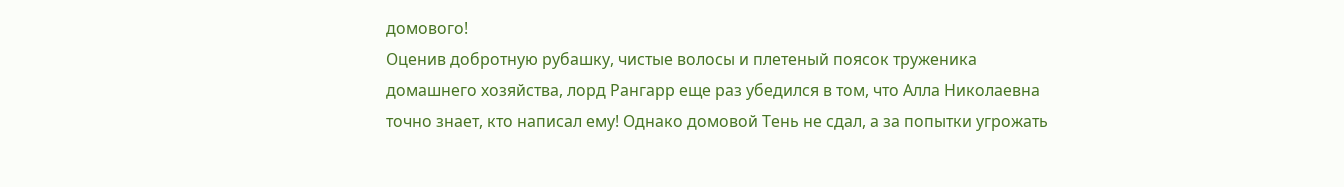домового!
Оценив добротную рубашку, чистые волосы и плетеный поясок труженика домашнего хозяйства, лорд Рангарр еще раз убедился в том, что Алла Николаевна точно знает, кто написал ему! Однако домовой Тень не сдал, а за попытки угрожать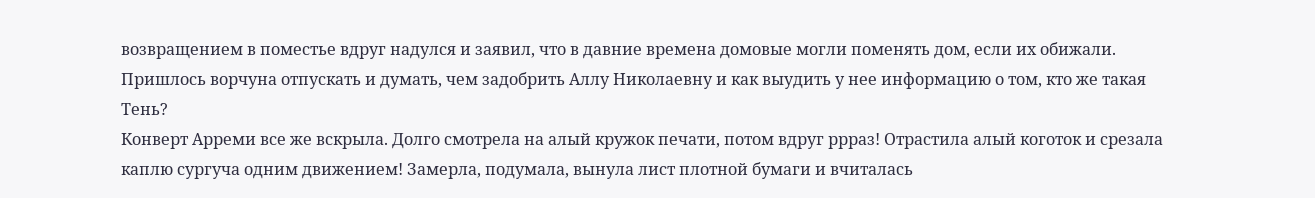возвращением в поместье вдруг надулся и заявил, что в давние времена домовые могли поменять дом, если их обижали. Пришлось ворчуна отпускать и думать, чем задобрить Аллу Николаевну и как выудить у нее информацию о том, кто же такая Тень?
Конверт Арреми все же вскрыла. Долго смотрела на алый кружок печати, потом вдруг ррраз! Отрастила алый коготок и срезала каплю сургуча одним движением! Замерла, подумала, вынула лист плотной бумаги и вчиталась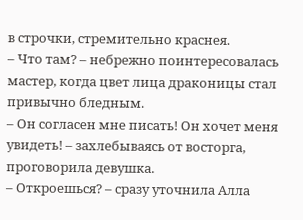в строчки, стремительно краснея.
– Что там? – небрежно поинтересовалась мастер, когда цвет лица драконицы стал привычно бледным.
– Он согласен мне писать! Он хочет меня увидеть! – захлебываясь от восторга, проговорила девушка.
– Откроешься? – сразу уточнила Алла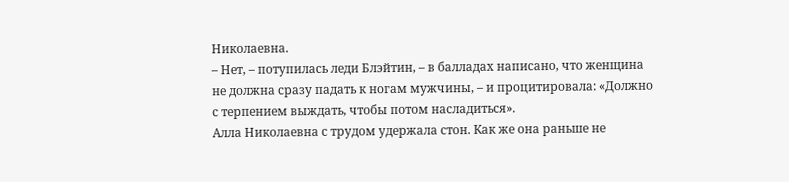Николаевна.
– Нет, – потупилась леди Блэйтин, – в балладах написано, что женщина не должна сразу падать к ногам мужчины, – и процитировала: «Должно с терпением выждать, чтобы потом насладиться».
Алла Николаевна с трудом удержала стон. Как же она раньше не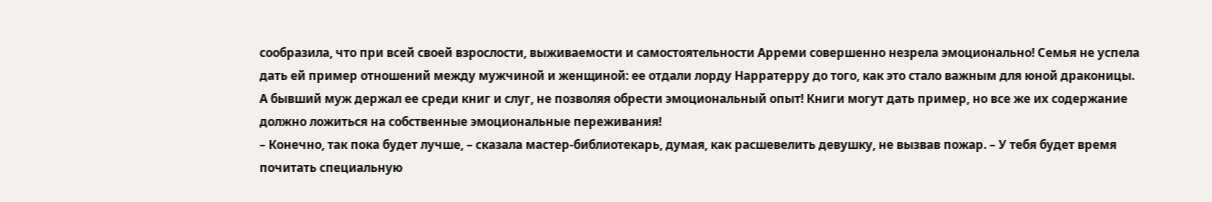сообразила, что при всей своей взрослости, выживаемости и самостоятельности Арреми совершенно незрела эмоционально! Семья не успела дать ей пример отношений между мужчиной и женщиной: ее отдали лорду Нарратерру до того, как это стало важным для юной драконицы. А бывший муж держал ее среди книг и слуг, не позволяя обрести эмоциональный опыт! Книги могут дать пример, но все же их содержание должно ложиться на собственные эмоциональные переживания!
– Конечно, так пока будет лучше, – сказала мастер-библиотекарь, думая, как расшевелить девушку, не вызвав пожар. – У тебя будет время почитать специальную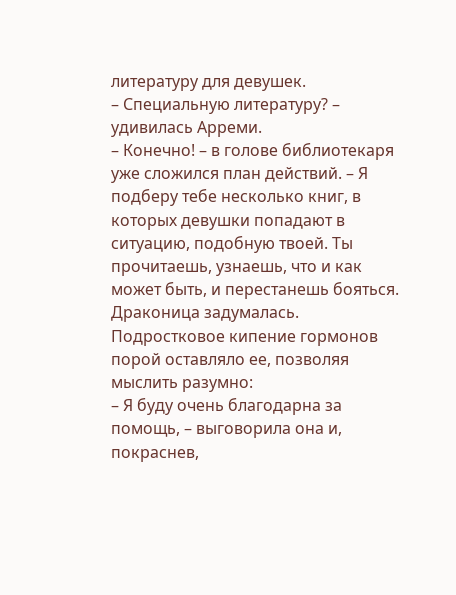литературу для девушек.
– Специальную литературу? – удивилась Арреми.
– Конечно! – в голове библиотекаря уже сложился план действий. – Я подберу тебе несколько книг, в которых девушки попадают в ситуацию, подобную твоей. Ты прочитаешь, узнаешь, что и как может быть, и перестанешь бояться.
Драконица задумалась. Подростковое кипение гормонов порой оставляло ее, позволяя мыслить разумно:
– Я буду очень благодарна за помощь, – выговорила она и, покраснев,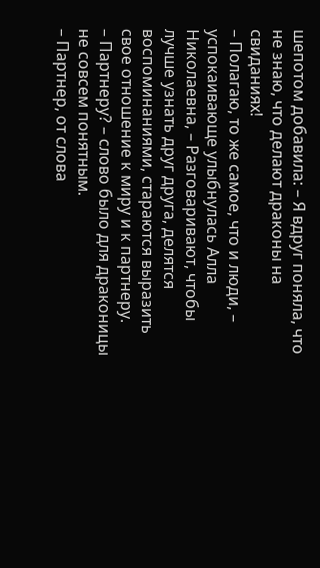шепотом добавила: – Я вдруг поняла, что не знаю, что делают драконы на свиданиях!
– Полагаю, то же самое, что и люди, – успокаивающе улыбнулась Алла Николаевна, – Разговаривают, чтобы лучше узнать друг друга, делятся воспоминаниями, стараются выразить свое отношение к миру и к партнеру.
– Партнеру? – слово было для драконицы не совсем понятным.
– Партнер, от слова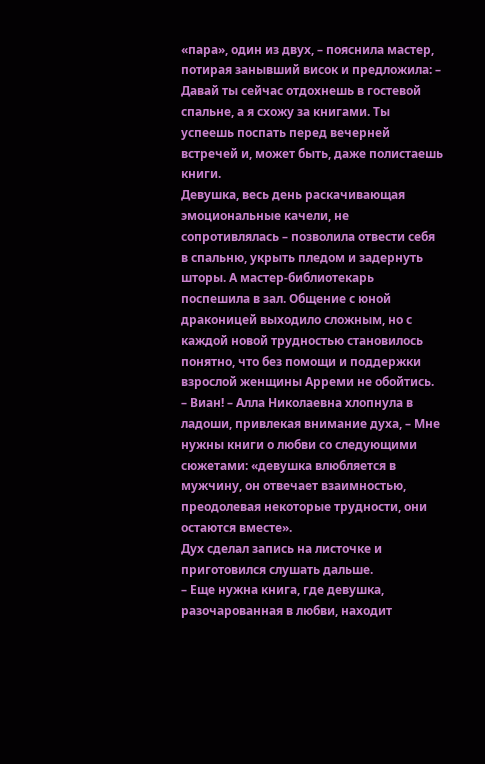«пара», один из двух, – пояснила мастер, потирая занывший висок и предложила: – Давай ты сейчас отдохнешь в гостевой спальне, а я схожу за книгами. Ты успеешь поспать перед вечерней встречей и, может быть, даже полистаешь книги.
Девушка, весь день раскачивающая эмоциональные качели, не сопротивлялась – позволила отвести себя в спальню, укрыть пледом и задернуть шторы. А мастер-библиотекарь поспешила в зал. Общение с юной драконицей выходило сложным, но с каждой новой трудностью становилось понятно, что без помощи и поддержки взрослой женщины Арреми не обойтись.
– Виан! – Алла Николаевна хлопнула в ладоши, привлекая внимание духа, – Мне нужны книги о любви со следующими сюжетами: «девушка влюбляется в мужчину, он отвечает взаимностью, преодолевая некоторые трудности, они остаются вместе».
Дух сделал запись на листочке и приготовился слушать дальше.
– Еще нужна книга, где девушка, разочарованная в любви, находит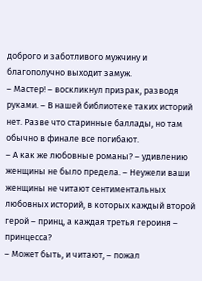доброго и заботливого мужчину и благополучно выходит замуж.
– Мастер! – воскликнул призрак, разводя руками. – В нашей библиотеке таких историй нет. Разве что старинные баллады, но там обычно в финале все погибают.
– А как же любовные романы? – удивлению женщины не было предела. – Неужели ваши женщины не читают сентиментальных любовных историй, в которых каждый второй герой – принц, а каждая третья героиня – принцесса?
– Может быть, и читают, – пожал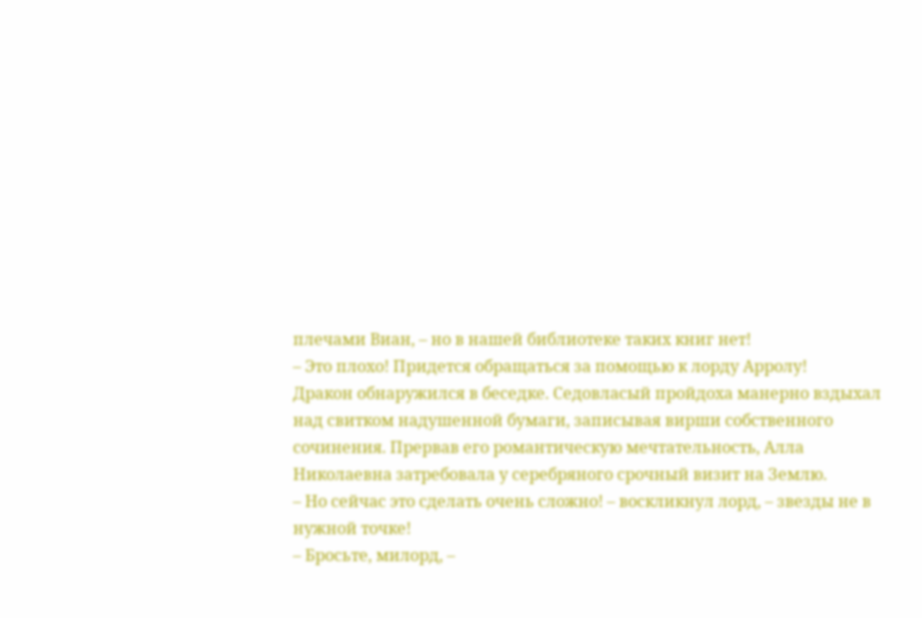плечами Виан, – но в нашей библиотеке таких книг нет!
– Это плохо! Придется обращаться за помощью к лорду Арролу!
Дракон обнаружился в беседке. Седовласый пройдоха манерно вздыхал над свитком надушенной бумаги, записывая вирши собственного сочинения. Прервав его романтическую мечтательность, Алла Николаевна затребовала у серебряного срочный визит на Землю.
– Но сейчас это сделать очень сложно! – воскликнул лорд, – звезды не в нужной точке!
– Бросьте, милорд, –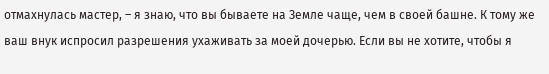отмахнулась мастер, – я знаю, что вы бываете на Земле чаще, чем в своей башне. К тому же ваш внук испросил разрешения ухаживать за моей дочерью. Если вы не хотите, чтобы я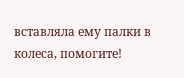вставляла ему палки в колеса, помогите!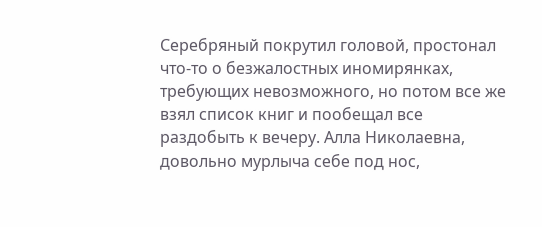Серебряный покрутил головой, простонал что-то о безжалостных иномирянках, требующих невозможного, но потом все же взял список книг и пообещал все раздобыть к вечеру. Алла Николаевна, довольно мурлыча себе под нос,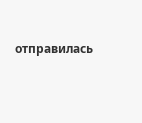отправилась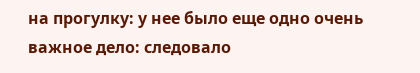на прогулку: у нее было еще одно очень важное дело: следовало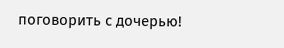поговорить с дочерью!